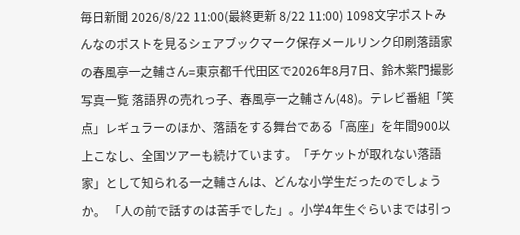毎日新聞 2026/8/22 11:00(最終更新 8/22 11:00) 1098文字ポストみんなのポストを見るシェアブックマーク保存メールリンク印刷落語家の春風亭一之輔さん=東京都千代田区で2026年8月7日、鈴木紫門撮影写真一覧 落語界の売れっ子、春風亭一之輔さん(48)。テレビ番組「笑点」レギュラーのほか、落語をする舞台である「高座」を年間900以上こなし、全国ツアーも続けています。「チケットが取れない落語家」として知られる一之輔さんは、どんな小学生だったのでしょうか。 「人の前で話すのは苦手でした」。小学4年生ぐらいまでは引っ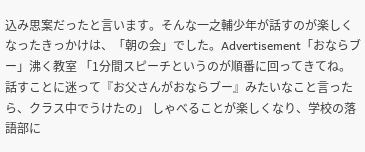込み思案だったと言います。そんな一之輔少年が話すのが楽しくなったきっかけは、「朝の会」でした。Advertisement「おならブー」沸く教室 「1分間スピーチというのが順番に回ってきてね。話すことに迷って『お父さんがおならブー』みたいなこと言ったら、クラス中でうけたの」 しゃべることが楽しくなり、学校の落語部に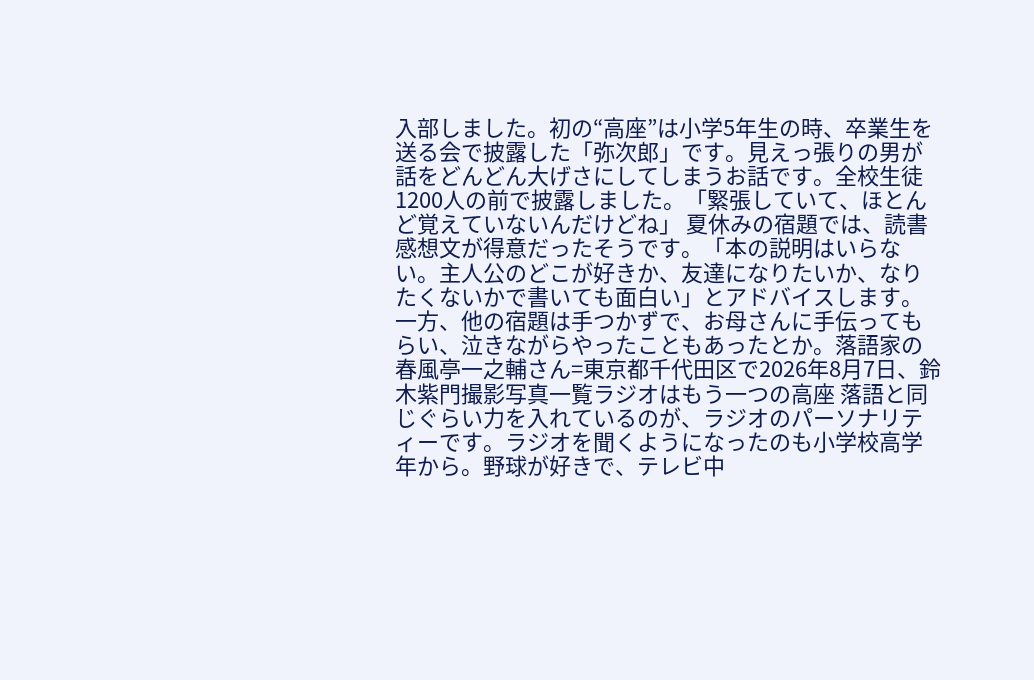入部しました。初の“高座”は小学5年生の時、卒業生を送る会で披露した「弥次郎」です。見えっ張りの男が話をどんどん大げさにしてしまうお話です。全校生徒1200人の前で披露しました。「緊張していて、ほとんど覚えていないんだけどね」 夏休みの宿題では、読書感想文が得意だったそうです。「本の説明はいらない。主人公のどこが好きか、友達になりたいか、なりたくないかで書いても面白い」とアドバイスします。一方、他の宿題は手つかずで、お母さんに手伝ってもらい、泣きながらやったこともあったとか。落語家の春風亭一之輔さん=東京都千代田区で2026年8月7日、鈴木紫門撮影写真一覧ラジオはもう一つの高座 落語と同じぐらい力を入れているのが、ラジオのパーソナリティーです。ラジオを聞くようになったのも小学校高学年から。野球が好きで、テレビ中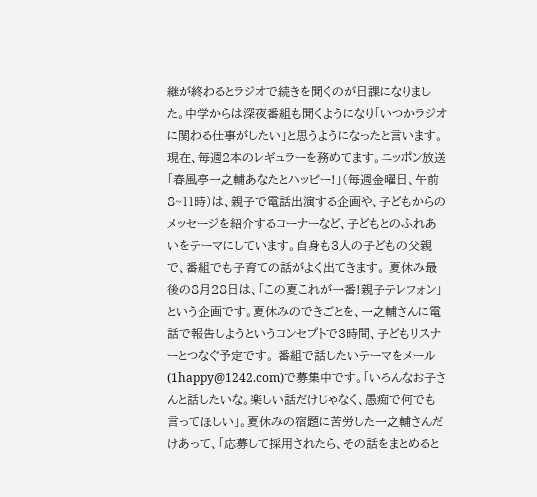継が終わるとラジオで続きを聞くのが日課になりました。中学からは深夜番組も聞くようになり「いつかラジオに関わる仕事がしたい」と思うようになったと言います。 現在、毎週2本のレギュラーを務めてます。ニッポン放送「春風亭一之輔あなたとハッピー!」(毎週金曜日、午前8~11時)は、親子で電話出演する企画や、子どもからのメッセージを紹介するコーナーなど、子どもとのふれあいをテーマにしています。自身も3人の子どもの父親で、番組でも子育ての話がよく出てきます。 夏休み最後の8月28日は、「この夏これが一番!親子テレフォン」という企画です。夏休みのできごとを、一之輔さんに電話で報告しようというコンセプトで3時間、子どもリスナーとつなぐ予定です。 番組で話したいテーマをメール(1happy@1242.com)で募集中です。「いろんなお子さんと話したいな。楽しい話だけじゃなく、愚痴で何でも言ってほしい」。夏休みの宿題に苦労した一之輔さんだけあって、「応募して採用されたら、その話をまとめると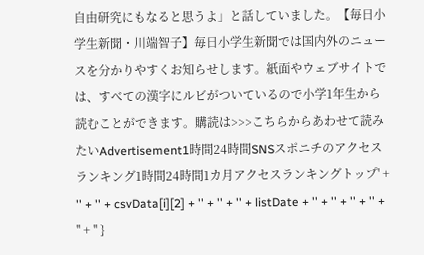自由研究にもなると思うよ」と話していました。【毎日小学生新聞・川端智子】毎日小学生新聞では国内外のニュースを分かりやすくお知らせします。紙面やウェブサイトでは、すべての漢字にルビがついているので小学1年生から読むことができます。購読は>>>こちらからあわせて読みたいAdvertisement1時間24時間SNSスポニチのアクセスランキング1時間24時間1カ月アクセスランキングトップ' + '' + '' + csvData[i][2] + '' + '' + '' + listDate + '' + '' + '' + '' + '' + '' }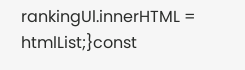rankingUl.innerHTML = htmlList;}const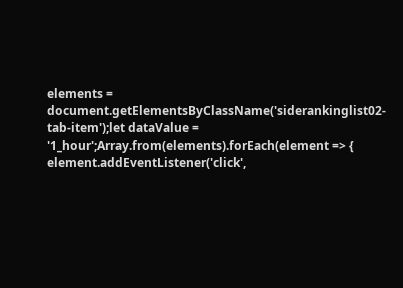elements = document.getElementsByClassName('siderankinglist02-tab-item');let dataValue = '1_hour';Array.from(elements).forEach(element => { element.addEventListener('click',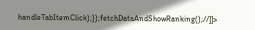handleTabItemClick);});fetchDataAndShowRanking();//]]>